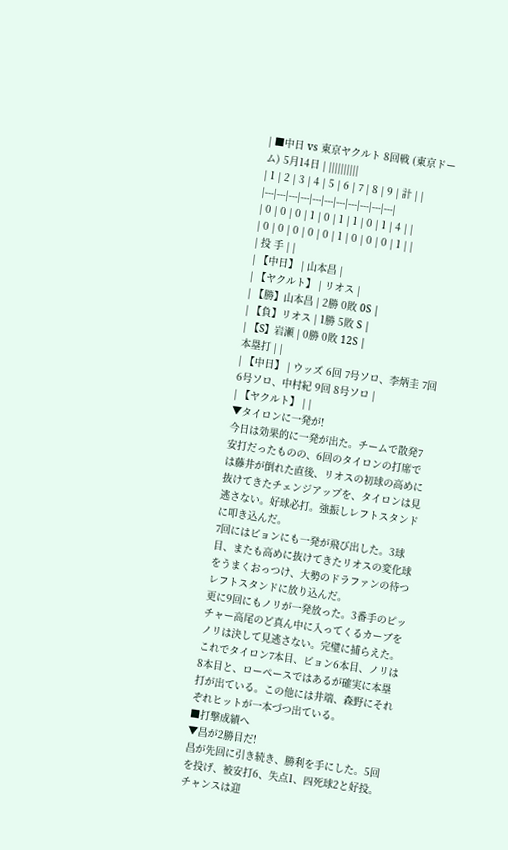| ■中日 vs 東京ヤクルト 8回戦 (東京ドーム) 5月14日 | ||||||||||
| 1 | 2 | 3 | 4 | 5 | 6 | 7 | 8 | 9 | 計 | |
|---|---|---|---|---|---|---|---|---|---|---|
| 0 | 0 | 0 | 1 | 0 | 1 | 1 | 0 | 1 | 4 | |
| 0 | 0 | 0 | 0 | 0 | 1 | 0 | 0 | 0 | 1 | |
| 投 手 | |
| 【中日】 | 山本昌 |
| 【ヤクルト】 | リオス |
| 【勝】山本昌 | 2勝 0敗 0S |
| 【負】リオス | 1勝 5敗 S |
| 【S】岩瀬 | 0勝 0敗 12S |
本塁打 | |
| 【中日】 | ウッズ 6回 7号ソロ、李炳圭 7回 6号ソロ、中村紀 9回 8号ソロ |
| 【ヤクルト】 | |
▼タイロンに一発が!
今日は効果的に一発が出た。チームで散発7安打だったものの、6回のタイロンの打席では藤井が倒れた直後、リオスの初球の高めに抜けてきたチェンジアップを、タイロンは見逃さない。好球必打。強振しレフトスタンドに叩き込んだ。
7回にはビョンにも一発が飛び出した。3球目、またも高めに抜けてきたリオスの変化球をうまくおっつけ、大勢のドラファンの待つレフトスタンドに放り込んだ。
更に9回にもノリが一発放った。3番手のピッチャー高尾のど真ん中に入ってくるカーブをノリは決して見逃さない。完璧に捕らえた。
これでタイロン7本目、ビョン6本目、ノリは8本目と、ローペースではあるが確実に本塁打が出ている。この他には井端、森野にそれぞれヒットが一本づつ出ている。
■打撃成績へ
▼昌が2勝目だ!
昌が先回に引き続き、勝利を手にした。5回を投げ、被安打6、失点1、四死球2と好投。チャンスは迎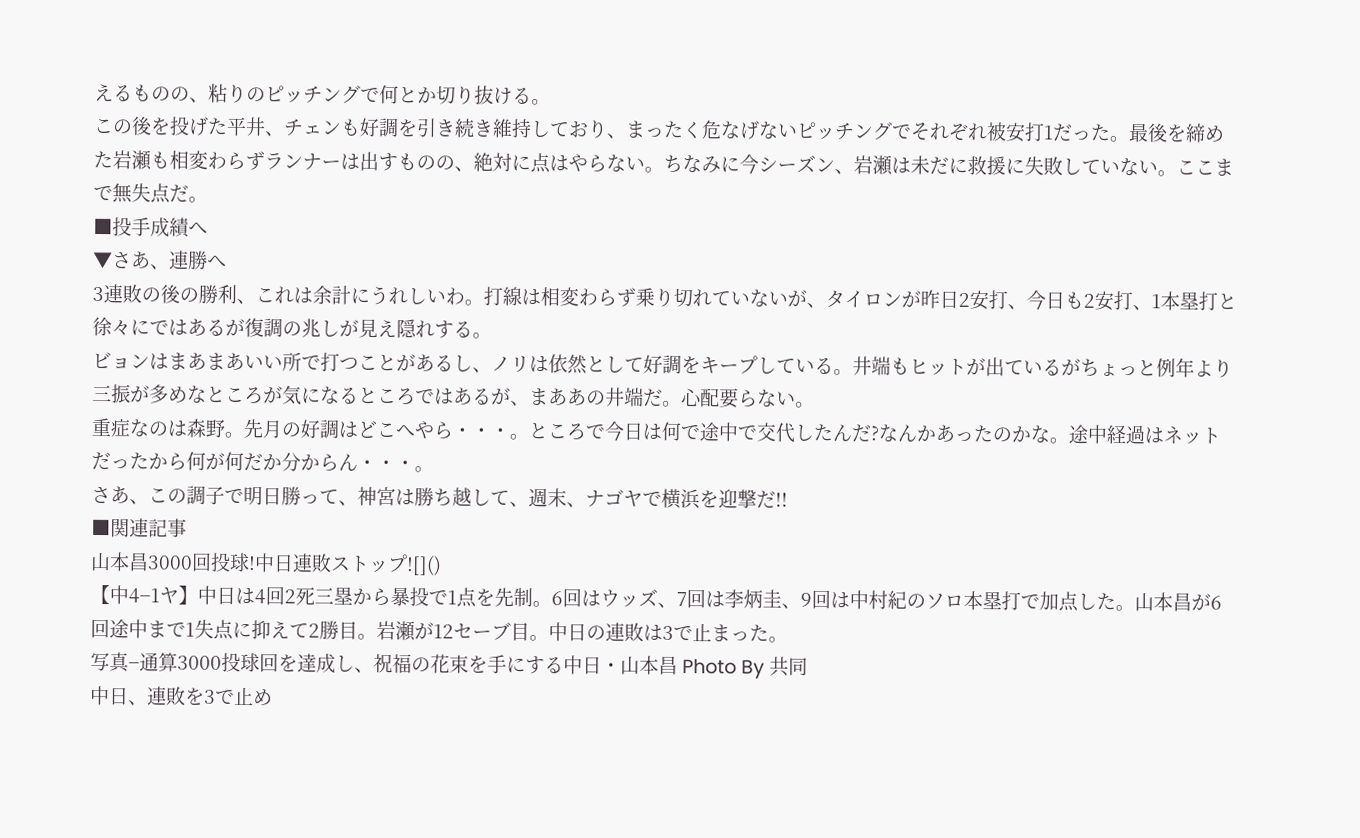えるものの、粘りのピッチングで何とか切り抜ける。
この後を投げた平井、チェンも好調を引き続き維持しており、まったく危なげないピッチングでそれぞれ被安打1だった。最後を締めた岩瀬も相変わらずランナーは出すものの、絶対に点はやらない。ちなみに今シーズン、岩瀬は未だに救援に失敗していない。ここまで無失点だ。
■投手成績へ
▼さあ、連勝へ
3連敗の後の勝利、これは余計にうれしいわ。打線は相変わらず乗り切れていないが、タイロンが昨日2安打、今日も2安打、1本塁打と徐々にではあるが復調の兆しが見え隠れする。
ビョンはまあまあいい所で打つことがあるし、ノリは依然として好調をキープしている。井端もヒットが出ているがちょっと例年より三振が多めなところが気になるところではあるが、まああの井端だ。心配要らない。
重症なのは森野。先月の好調はどこへやら・・・。ところで今日は何で途中で交代したんだ?なんかあったのかな。途中経過はネットだったから何が何だか分からん・・・。
さあ、この調子で明日勝って、神宮は勝ち越して、週末、ナゴヤで横浜を迎撃だ!!
■関連記事
山本昌3000回投球!中日連敗ストップ![]()
【中4−1ヤ】中日は4回2死三塁から暴投で1点を先制。6回はウッズ、7回は李炳圭、9回は中村紀のソロ本塁打で加点した。山本昌が6回途中まで1失点に抑えて2勝目。岩瀬が12セーブ目。中日の連敗は3で止まった。
写真−通算3000投球回を達成し、祝福の花束を手にする中日・山本昌 Photo By 共同
中日、連敗を3で止め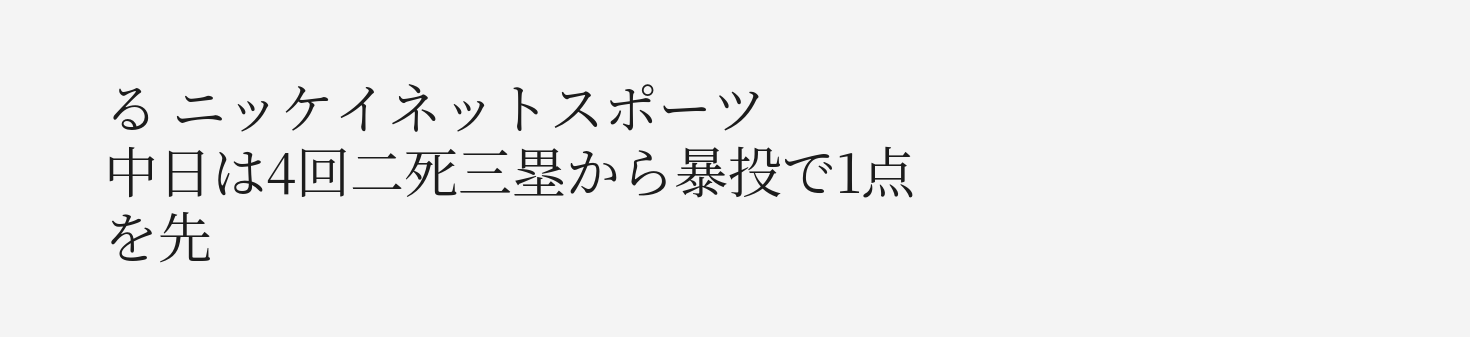る ニッケイネットスポーツ
中日は4回二死三塁から暴投で1点を先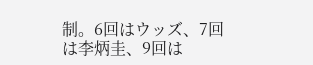制。6回はウッズ、7回は李炳圭、9回は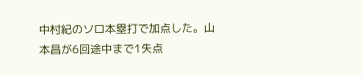中村紀のソロ本塁打で加点した。山本昌が6回途中まで1失点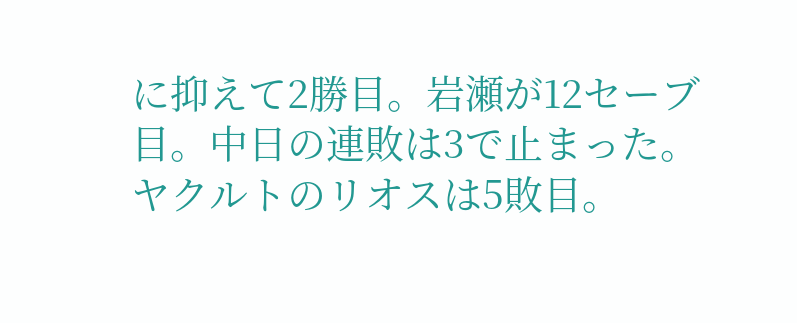に抑えて2勝目。岩瀬が12セーブ目。中日の連敗は3で止まった。ヤクルトのリオスは5敗目。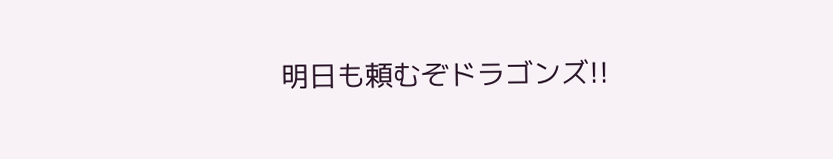明日も頼むぞドラゴンズ!!